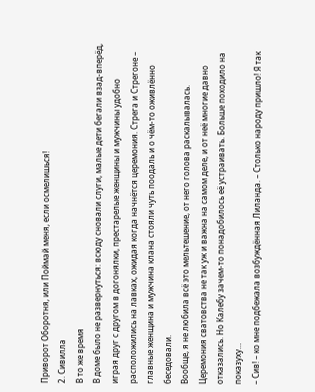Приворот Оборотня, или Поймай меня, если осмелишься!
2. Сивилла
В то же время
В доме было не развернуться: всюду сновали слуги, малые дети бегали взад‑вперёд, играя друг с другом в догонялки, престарелые женщины и мужчины удобно расположились на лавках, ожидая когда начнётся церемония. Стрега и Стрегоне – главные женщина и мужчина клана стояли чуть поодаль и о чём‑то оживлённо беседовали.
Вообще, я не любила всё это мельтешение, от него голова раскалывалась. Церемония сватовства не так уж и важна на самом деле, и от неё многие давно отказались. Но Калебу зачем‑то понадобилось её устраивать. Больше походило на показуху…
– Сив! – ко мне подбежала возбуждённая Лиланда. – Столько народу пришло! Я так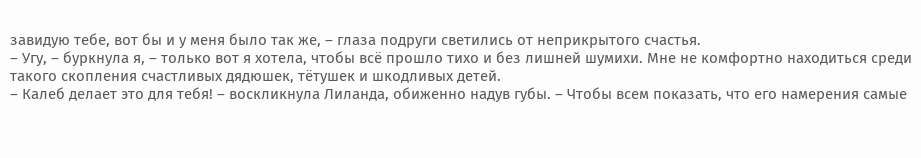завидую тебе, вот бы и у меня было так же, – глаза подруги светились от неприкрытого счастья.
– Угу, – буркнула я, – только вот я хотела, чтобы всё прошло тихо и без лишней шумихи. Мне не комфортно находиться среди такого скопления счастливых дядюшек, тётушек и шкодливых детей.
– Калеб делает это для тебя! – воскликнула Лиланда, обиженно надув губы. – Чтобы всем показать, что его намерения самые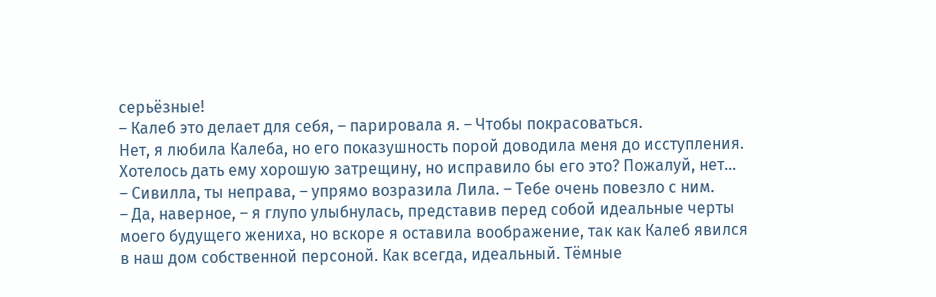серьёзные!
– Калеб это делает для себя, – парировала я. – Чтобы покрасоваться.
Нет, я любила Калеба, но его показушность порой доводила меня до исступления. Хотелось дать ему хорошую затрещину, но исправило бы его это? Пожалуй, нет…
– Сивилла, ты неправа, – упрямо возразила Лила. – Тебе очень повезло с ним.
– Да, наверное, – я глупо улыбнулась, представив перед собой идеальные черты моего будущего жениха, но вскоре я оставила воображение, так как Калеб явился в наш дом собственной персоной. Как всегда, идеальный. Тёмные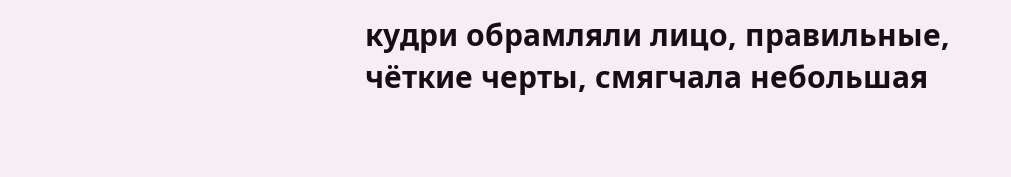кудри обрамляли лицо, правильные, чёткие черты, смягчала небольшая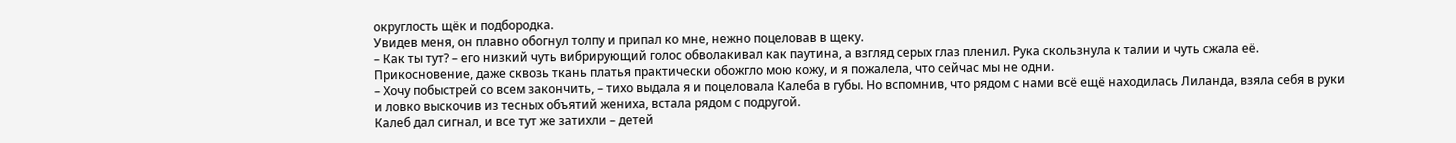округлость щёк и подбородка.
Увидев меня, он плавно обогнул толпу и припал ко мне, нежно поцеловав в щеку.
– Как ты тут? – его низкий чуть вибрирующий голос обволакивал как паутина, а взгляд серых глаз пленил. Рука скользнула к талии и чуть сжала её. Прикосновение, даже сквозь ткань платья практически обожгло мою кожу, и я пожалела, что сейчас мы не одни.
– Хочу побыстрей со всем закончить, – тихо выдала я и поцеловала Калеба в губы. Но вспомнив, что рядом с нами всё ещё находилась Лиланда, взяла себя в руки и ловко выскочив из тесных объятий жениха, встала рядом с подругой.
Калеб дал сигнал, и все тут же затихли – детей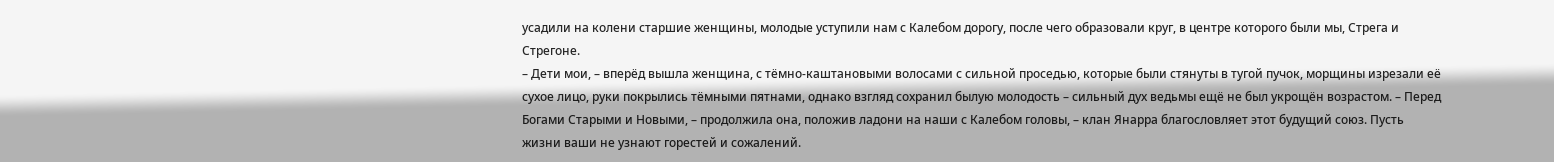усадили на колени старшие женщины, молодые уступили нам с Калебом дорогу, после чего образовали круг, в центре которого были мы, Стрега и Стрегоне.
– Дети мои, – вперёд вышла женщина, с тёмно‑каштановыми волосами с сильной проседью, которые были стянуты в тугой пучок, морщины изрезали её сухое лицо, руки покрылись тёмными пятнами, однако взгляд сохранил былую молодость – сильный дух ведьмы ещё не был укрощён возрастом. – Перед Богами Старыми и Новыми, – продолжила она, положив ладони на наши с Калебом головы, – клан Янарра благословляет этот будущий союз. Пусть жизни ваши не узнают горестей и сожалений.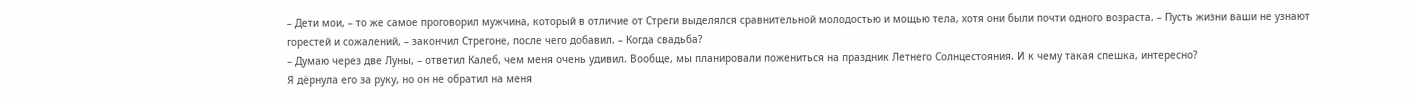– Дети мои, – то же самое проговорил мужчина, который в отличие от Стреги выделялся сравнительной молодостью и мощью тела, хотя они были почти одного возраста. – Пусть жизни ваши не узнают горестей и сожалений, – закончил Стрегоне, после чего добавил. – Когда свадьба?
– Думаю через две Луны, – ответил Калеб, чем меня очень удивил. Вообще, мы планировали пожениться на праздник Летнего Солнцестояния. И к чему такая спешка, интересно?
Я дёрнула его за руку, но он не обратил на меня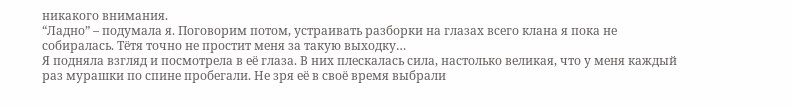никакого внимания.
“Ладно” – подумала я. Поговорим потом, устраивать разборки на глазах всего клана я пока не собиралась. Тётя точно не простит меня за такую выходку…
Я подняла взгляд и посмотрела в её глаза. В них плескалась сила, настолько великая, что у меня каждый раз мурашки по спине пробегали. Не зря её в своё время выбрали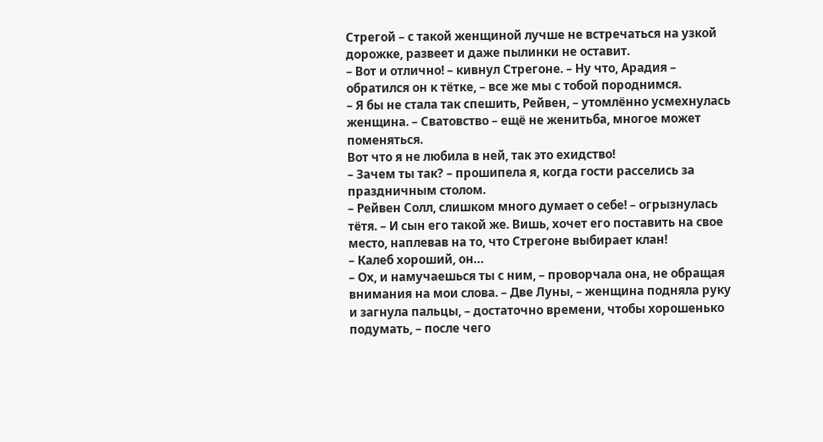Стрегой – с такой женщиной лучше не встречаться на узкой дорожке, развеет и даже пылинки не оставит.
– Вот и отлично! – кивнул Стрегоне. – Ну что, Арадия – обратился он к тётке, – все же мы с тобой породнимся.
– Я бы не стала так спешить, Рейвен, – утомлённо усмехнулась женщина. – Сватовство – ещё не женитьба, многое может поменяться.
Вот что я не любила в ней, так это ехидство!
– Зачем ты так? – прошипела я, когда гости расселись за праздничным столом.
– Рейвен Солл, слишком много думает о себе! – огрызнулась тётя. – И сын его такой же. Вишь, хочет его поставить на свое место, наплевав на то, что Стрегоне выбирает клан!
– Калеб хороший, он…
– Ох, и намучаешься ты с ним, – проворчала она, не обращая внимания на мои слова. – Две Луны, – женщина подняла руку и загнула пальцы, – достаточно времени, чтобы хорошенько подумать, – после чего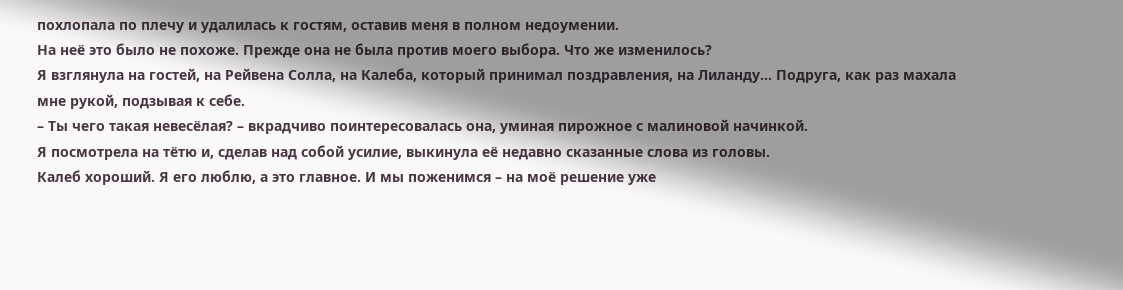похлопала по плечу и удалилась к гостям, оставив меня в полном недоумении.
На неё это было не похоже. Прежде она не была против моего выбора. Что же изменилось?
Я взглянула на гостей, на Рейвена Солла, на Калеба, который принимал поздравления, на Лиланду… Подруга, как раз махала мне рукой, подзывая к себе.
– Ты чего такая невесёлая? – вкрадчиво поинтересовалась она, уминая пирожное с малиновой начинкой.
Я посмотрела на тётю и, сделав над собой усилие, выкинула её недавно сказанные слова из головы.
Калеб хороший. Я его люблю, а это главное. И мы поженимся – на моё решение уже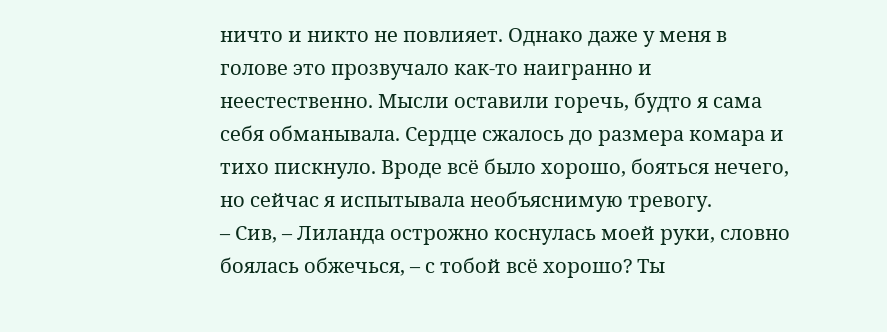ничто и никто не повлияет. Однако даже у меня в голове это прозвучало как‑то наигранно и неестественно. Мысли оставили горечь, будто я сама себя обманывала. Сердце сжалось до размера комара и тихо пискнуло. Вроде всё было хорошо, бояться нечего, но сейчас я испытывала необъяснимую тревогу.
– Сив, – Лиланда острожно коснулась моей руки, словно боялась обжечься, – с тобой всё хорошо? Ты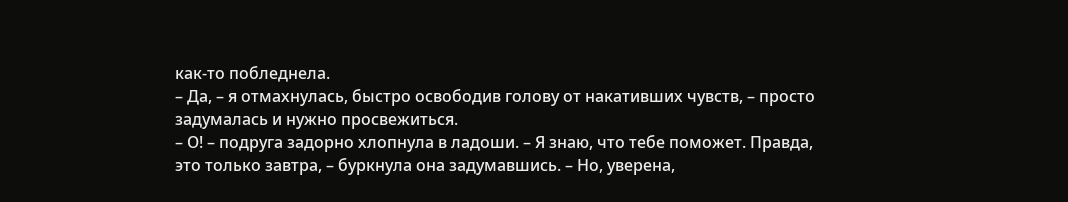как‑то побледнела.
– Да, – я отмахнулась, быстро освободив голову от накативших чувств, – просто задумалась и нужно просвежиться.
– О! – подруга задорно хлопнула в ладоши. – Я знаю, что тебе поможет. Правда, это только завтра, – буркнула она задумавшись. – Но, уверена,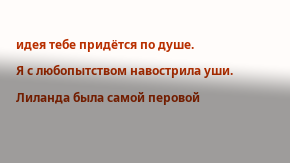идея тебе придётся по душе.
Я с любопытством навострила уши. Лиланда была самой перовой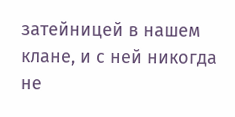затейницей в нашем клане, и с ней никогда не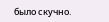было скучно.